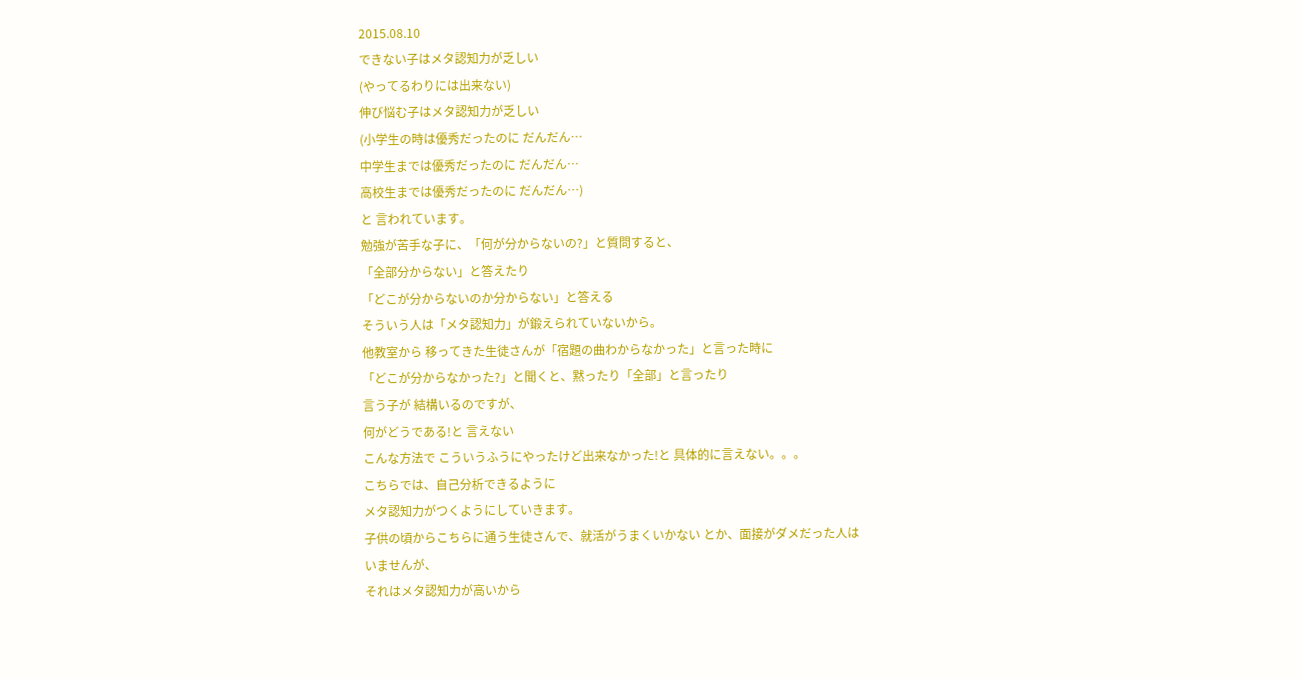2015.08.10
できない子はメタ認知力が乏しい
(やってるわりには出来ない)
伸び悩む子はメタ認知力が乏しい
(小学生の時は優秀だったのに だんだん…
中学生までは優秀だったのに だんだん…
高校生までは優秀だったのに だんだん…)
と 言われています。
勉強が苦手な子に、「何が分からないの?」と質問すると、
「全部分からない」と答えたり
「どこが分からないのか分からない」と答える
そういう人は「メタ認知力」が鍛えられていないから。
他教室から 移ってきた生徒さんが「宿題の曲わからなかった」と言った時に
「どこが分からなかった?」と聞くと、黙ったり「全部」と言ったり
言う子が 結構いるのですが、
何がどうである!と 言えない
こんな方法で こういうふうにやったけど出来なかった!と 具体的に言えない。。。
こちらでは、自己分析できるように
メタ認知力がつくようにしていきます。
子供の頃からこちらに通う生徒さんで、就活がうまくいかない とか、面接がダメだった人は
いませんが、
それはメタ認知力が高いから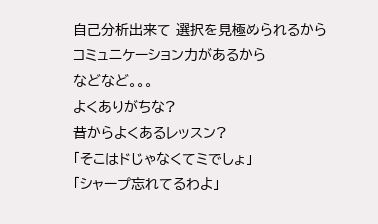自己分析出来て 選択を見極められるから
コミュニケーション力があるから
などなど。。。
よくありがちな?
昔からよくあるレッスン?
「そこはドじゃなくてミでしょ」
「シャープ忘れてるわよ」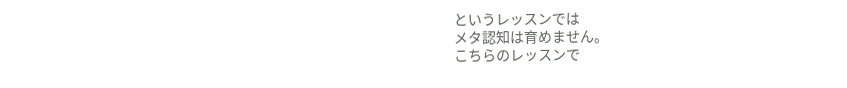というレッスンでは
メタ認知は育めません。
こちらのレッスンで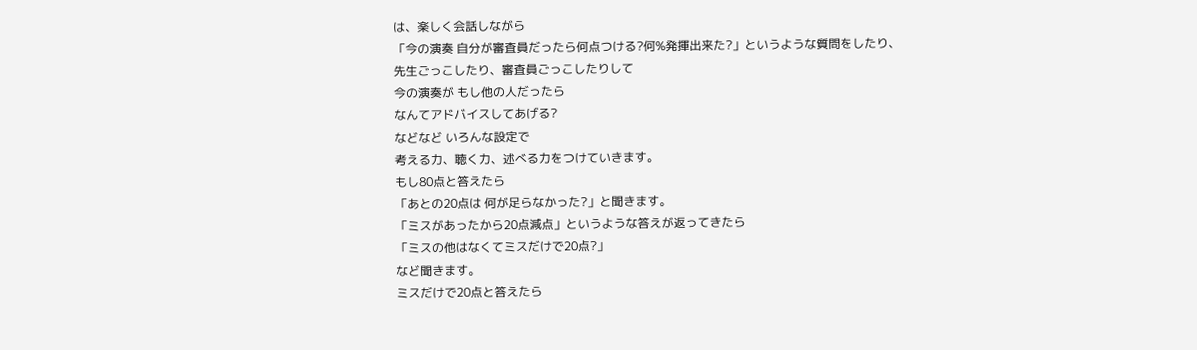は、楽しく会話しながら
「今の演奏 自分が審査員だったら何点つける?何%発揮出来た?」というような質問をしたり、
先生ごっこしたり、審査員ごっこしたりして
今の演奏が もし他の人だったら
なんてアドバイスしてあげる?
などなど いろんな設定で
考える力、聴く力、述べる力をつけていきます。
もし80点と答えたら
「あとの20点は 何が足らなかった?」と聞きます。
「ミスがあったから20点減点」というような答えが返ってきたら
「ミスの他はなくてミスだけで20点?」
など聞きます。
ミスだけで20点と答えたら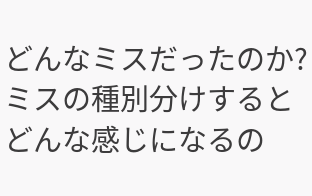どんなミスだったのか?
ミスの種別分けするとどんな感じになるの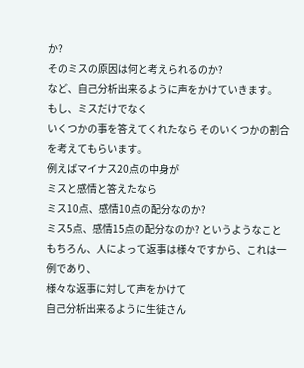か?
そのミスの原因は何と考えられるのか?
など、自己分析出来るように声をかけていきます。
もし、ミスだけでなく
いくつかの事を答えてくれたなら そのいくつかの割合を考えてもらいます。
例えばマイナス20点の中身が
ミスと感情と答えたなら
ミス10点、感情10点の配分なのか?
ミス5点、感情15点の配分なのか? というようなこと
もちろん、人によって返事は様々ですから、これは一例であり、
様々な返事に対して声をかけて
自己分析出来るように生徒さん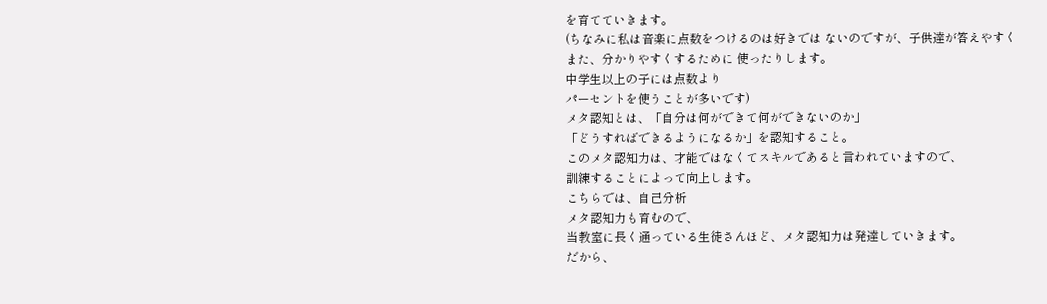を育てていきます。
(ちなみに私は音楽に点数をつけるのは好きでは ないのですが、子供達が答えやすく
また、分かりやすくするために 使ったりします。
中学生以上の子には点数より
パーセントを使うことが多いです)
メタ認知とは、「自分は何ができて何ができないのか」
「どうすればできるようになるか」を認知すること。
このメタ認知力は、才能ではなくてスキルであると言われていますので、
訓練することによって向上します。
こちらでは、自己分析
メタ認知力も育むので、
当教室に長く通っている生徒さんほど、メタ認知力は発達していきます。
だから、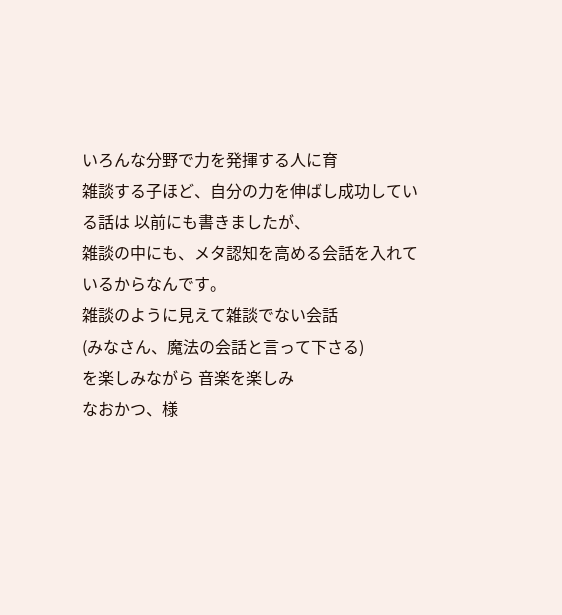いろんな分野で力を発揮する人に育
雑談する子ほど、自分の力を伸ばし成功している話は 以前にも書きましたが、
雑談の中にも、メタ認知を高める会話を入れているからなんです。
雑談のように見えて雑談でない会話
(みなさん、魔法の会話と言って下さる)
を楽しみながら 音楽を楽しみ
なおかつ、様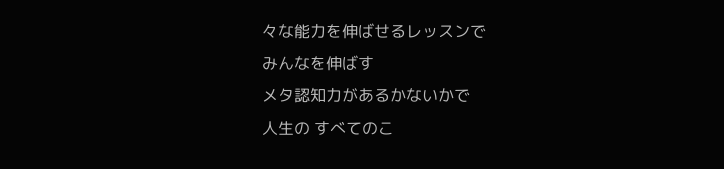々な能力を伸ばせるレッスンで
みんなを伸ばす
メタ認知力があるかないかで
人生の すべてのこ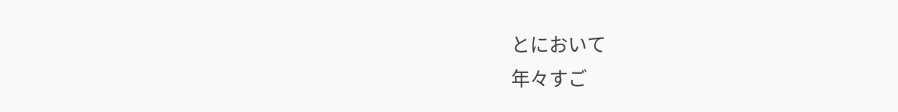とにおいて
年々すご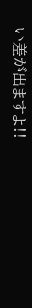い差が出ますよ!!